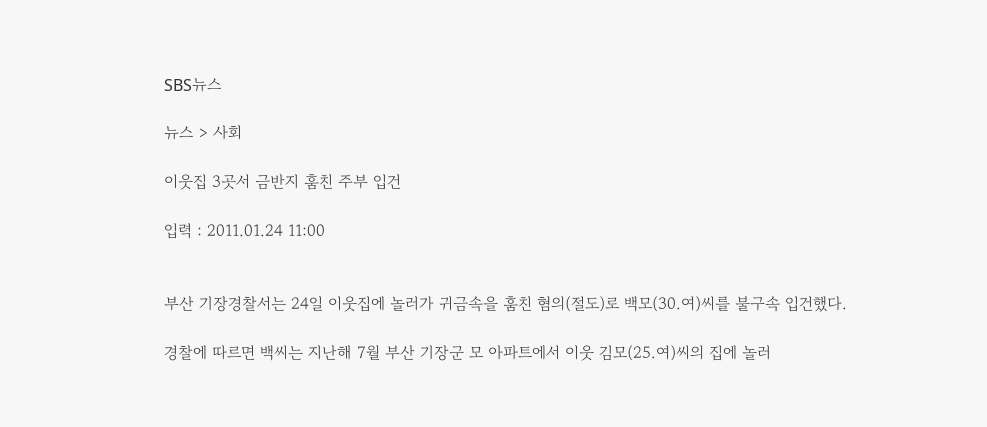SBS뉴스

뉴스 > 사회

이웃집 3곳서 금반지 훔친 주부 입건

입력 : 2011.01.24 11:00


부산 기장경찰서는 24일 이웃집에 놀러가 귀금속을 훔친 혐의(절도)로 백모(30.여)씨를 불구속 입건했다.

경찰에 따르면 백씨는 지난해 7월 부산 기장군 모 아파트에서 이웃 김모(25.여)씨의 집에 놀러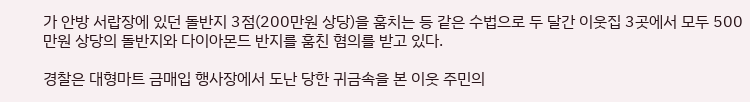가 안방 서랍장에 있던 돌반지 3점(200만원 상당)을 훔치는 등 같은 수법으로 두 달간 이웃집 3곳에서 모두 500만원 상당의 돌반지와 다이아몬드 반지를 훔친 혐의를 받고 있다.

경찰은 대형마트 금매입 행사장에서 도난 당한 귀금속을 본 이웃 주민의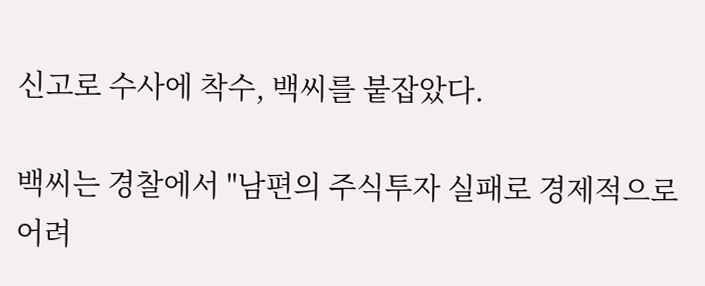신고로 수사에 착수, 백씨를 붙잡았다.

백씨는 경찰에서 "남편의 주식투자 실패로 경제적으로 어려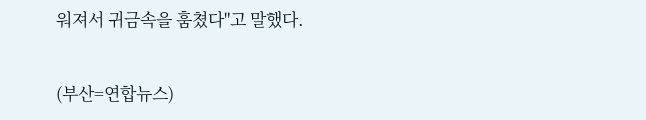워져서 귀금속을 훔쳤다"고 말했다.

(부산=연합뉴스)